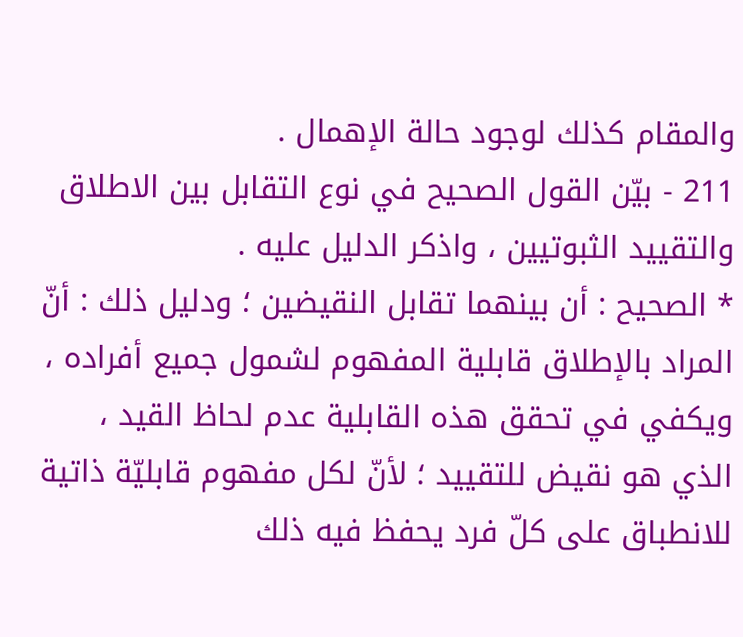والمقام كذلك لوجود حالة الإهمال .
211 - بيّن القول الصحيح في نوع التقابل بين الاطلاق والتقييد الثبوتيين ، واذكر الدليل عليه .
* الصحيح : أن بينهما تقابل النقيضين ؛ ودليل ذلك : أنّ المراد بالإطلاق قابلية المفهوم لشمول جميع أفراده ، ويكفي في تحقق هذه القابلية عدم لحاظ القيد ، الذي هو نقيض للتقييد ؛ لأنّ لكل مفهوم قابليّة ذاتية للانطباق على كلّ فرد يحفظ فيه ذلك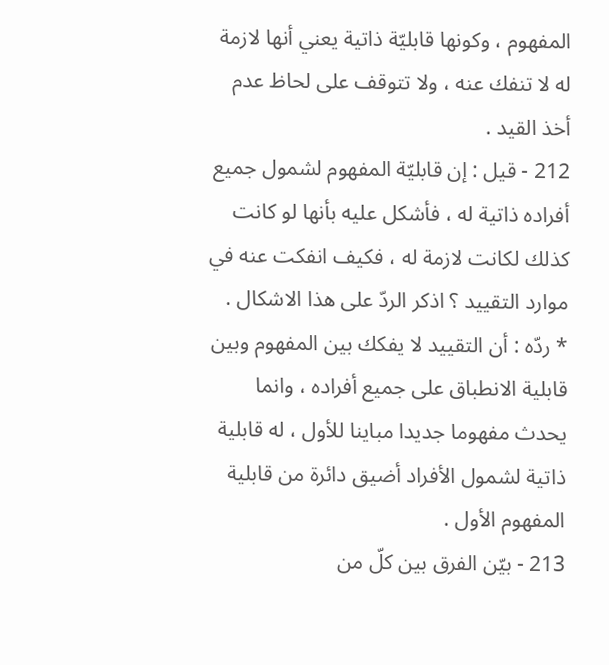المفهوم ، وكونها قابليّة ذاتية يعني أنها لازمة له لا تنفك عنه ، ولا تتوقف على لحاظ عدم أخذ القيد .
212 - قيل : إن قابليّة المفهوم لشمول جميع أفراده ذاتية له ، فأشكل عليه بأنها لو كانت كذلك لكانت لازمة له ، فكيف انفكت عنه في موارد التقييد ؟ اذكر الردّ على هذا الاشكال .
* ردّه : أن التقييد لا يفكك بين المفهوم وبين قابلية الانطباق على جميع أفراده ، وانما يحدث مفهوما جديدا مباينا للأول ، له قابلية ذاتية لشمول الأفراد أضيق دائرة من قابلية المفهوم الأول .
213 - بيّن الفرق بين كلّ من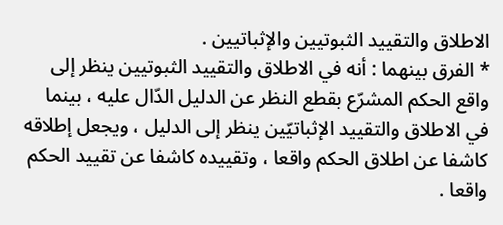الاطلاق والتقييد الثبوتيين والإثباتيين .
* الفرق بينهما : أنه في الاطلاق والتقييد الثبوتيين ينظر إلى واقع الحكم المشرّع بقطع النظر عن الدليل الدّال عليه ، بينما في الاطلاق والتقييد الإثباتيّين ينظر إلى الدليل ، ويجعل إطلاقه كاشفا عن اطلاق الحكم واقعا ، وتقييده كاشفا عن تقييد الحكم واقعا .